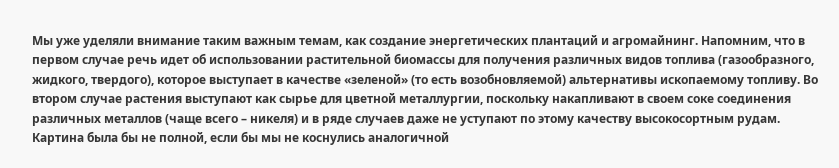Мы уже уделяли внимание таким важным темам, как создание энергетических плантаций и агромайнинг. Напомним, что в первом случае речь идет об использовании растительной биомассы для получения различных видов топлива (газообразного, жидкого, твердого), которое выступает в качестве «зеленой» (то есть возобновляемой) альтернативы ископаемому топливу. Во втором случае растения выступают как сырье для цветной металлургии, поскольку накапливают в своем соке соединения различных металлов (чаще всего – никеля) и в ряде случаев даже не уступают по этому качеству высокосортным рудам.
Картина была бы не полной, если бы мы не коснулись аналогичной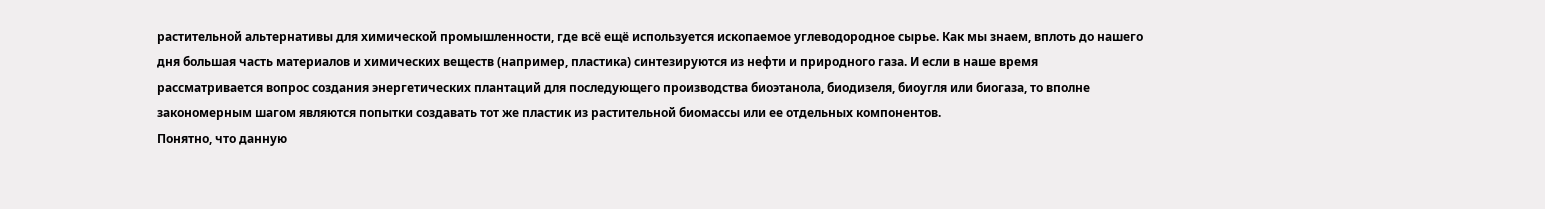растительной альтернативы для химической промышленности, где всё ещё используется ископаемое углеводородное сырье. Как мы знаем, вплоть до нашего дня большая часть материалов и химических веществ (например, пластика) синтезируются из нефти и природного газа. И если в наше время рассматривается вопрос создания энергетических плантаций для последующего производства биоэтанола, биодизеля, биоугля или биогаза, то вполне закономерным шагом являются попытки создавать тот же пластик из растительной биомассы или ее отдельных компонентов.
Понятно, что данную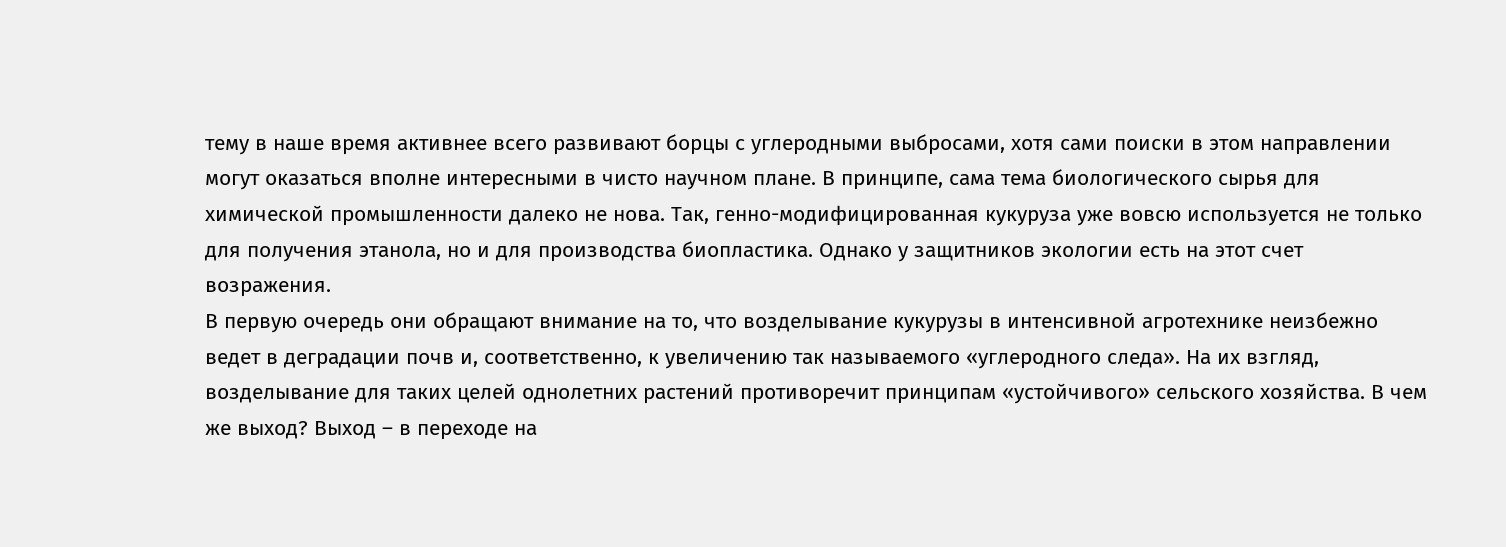тему в наше время активнее всего развивают борцы с углеродными выбросами, хотя сами поиски в этом направлении могут оказаться вполне интересными в чисто научном плане. В принципе, сама тема биологического сырья для химической промышленности далеко не нова. Так, генно-модифицированная кукуруза уже вовсю используется не только для получения этанола, но и для производства биопластика. Однако у защитников экологии есть на этот счет возражения.
В первую очередь они обращают внимание на то, что возделывание кукурузы в интенсивной агротехнике неизбежно ведет в деградации почв и, соответственно, к увеличению так называемого «углеродного следа». На их взгляд, возделывание для таких целей однолетних растений противоречит принципам «устойчивого» сельского хозяйства. В чем же выход? Выход – в переходе на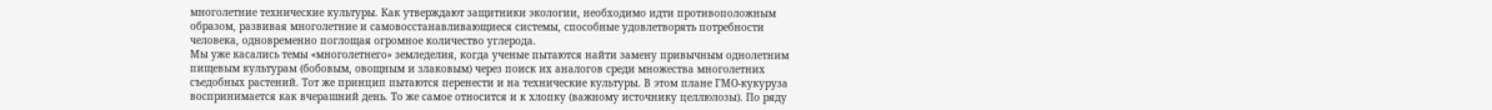многолетние технические культуры. Как утверждают защитники экологии, необходимо идти противоположным образом, развивая многолетние и самовосстанавливающиеся системы, способные удовлетворять потребности человека, одновременно поглощая огромное количество углерода.
Мы уже касались темы «многолетнего» земледелия, когда ученые пытаются найти замену привычным однолетним пищевым культурам (бобовым, овощным и злаковым) через поиск их аналогов среди множества многолетних съедобных растений. Тот же принцип пытаются перенести и на технические культуры. В этом плане ГМО-кукуруза воспринимается как вчерашний день. То же самое относится и к хлопку (важному источнику целлюлозы). По ряду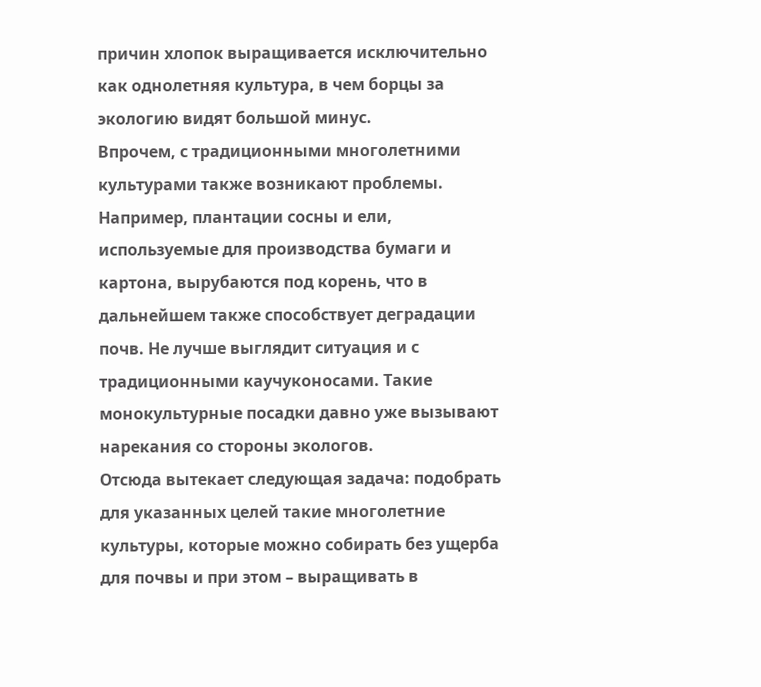причин хлопок выращивается исключительно как однолетняя культура, в чем борцы за экологию видят большой минус.
Впрочем, с традиционными многолетними культурами также возникают проблемы. Например, плантации сосны и ели, используемые для производства бумаги и картона, вырубаются под корень, что в дальнейшем также способствует деградации почв. Не лучше выглядит ситуация и с традиционными каучуконосами. Такие монокультурные посадки давно уже вызывают нарекания со стороны экологов.
Отсюда вытекает следующая задача: подобрать для указанных целей такие многолетние культуры, которые можно собирать без ущерба для почвы и при этом – выращивать в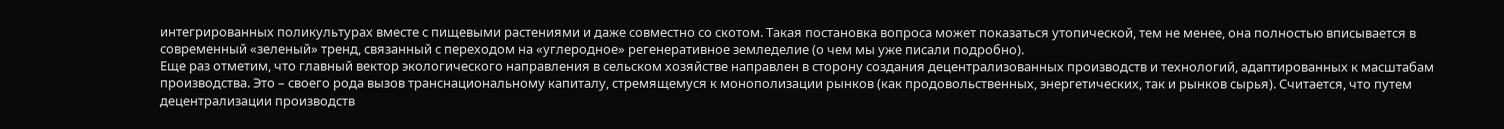интегрированных поликультурах вместе с пищевыми растениями и даже совместно со скотом. Такая постановка вопроса может показаться утопической, тем не менее, она полностью вписывается в современный «зеленый» тренд, связанный с переходом на «углеродное» регенеративное земледелие (о чем мы уже писали подробно).
Еще раз отметим, что главный вектор экологического направления в сельском хозяйстве направлен в сторону создания децентрализованных производств и технологий, адаптированных к масштабам производства. Это – своего рода вызов транснациональному капиталу, стремящемуся к монополизации рынков (как продовольственных, энергетических, так и рынков сырья). Считается, что путем децентрализации производств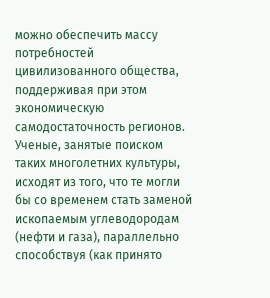можно обеспечить массу потребностей цивилизованного общества, поддерживая при этом экономическую самодостаточность регионов.
Ученые, занятые поиском таких многолетних культуры, исходят из того, что те могли бы со временем стать заменой ископаемым углеводородам (нефти и газа), параллельно способствуя (как принято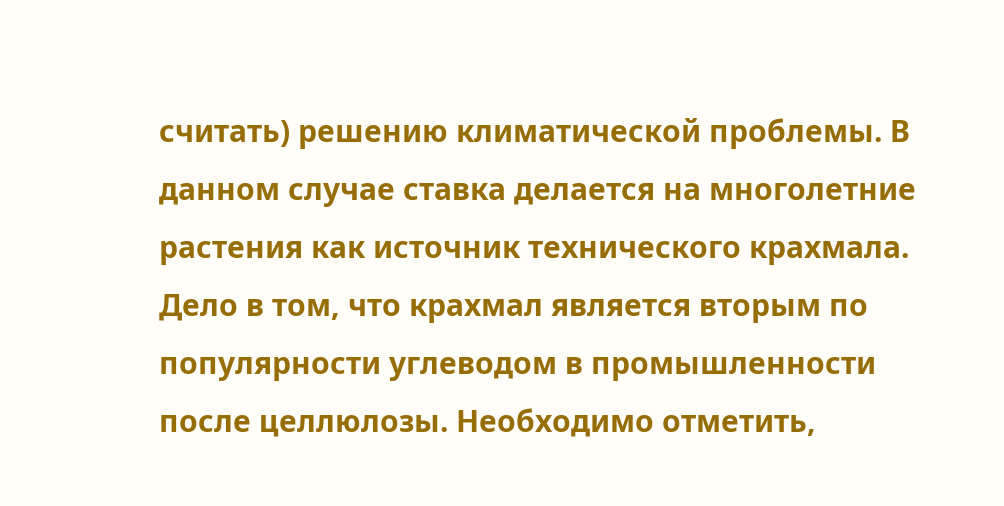считать) решению климатической проблемы. В данном случае ставка делается на многолетние растения как источник технического крахмала.
Дело в том, что крахмал является вторым по популярности углеводом в промышленности после целлюлозы. Необходимо отметить,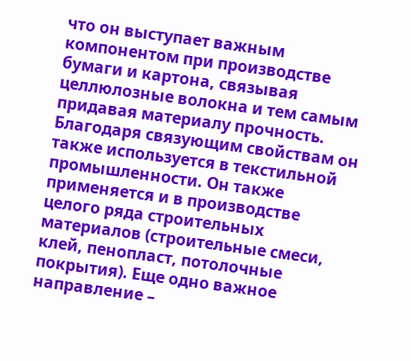что он выступает важным компонентом при производстве бумаги и картона, связывая целлюлозные волокна и тем самым придавая материалу прочность. Благодаря связующим свойствам он также используется в текстильной промышленности. Он также применяется и в производстве целого ряда строительных материалов (строительные смеси, клей, пенопласт, потолочные покрытия). Еще одно важное направление –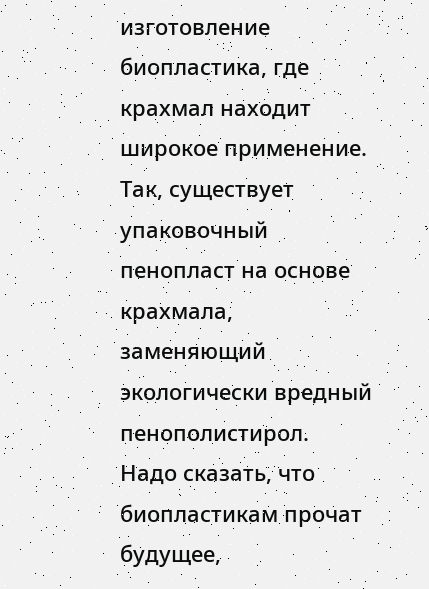изготовление биопластика, где крахмал находит широкое применение. Так, существует упаковочный пенопласт на основе крахмала, заменяющий экологически вредный пенополистирол.
Надо сказать, что биопластикам прочат будущее,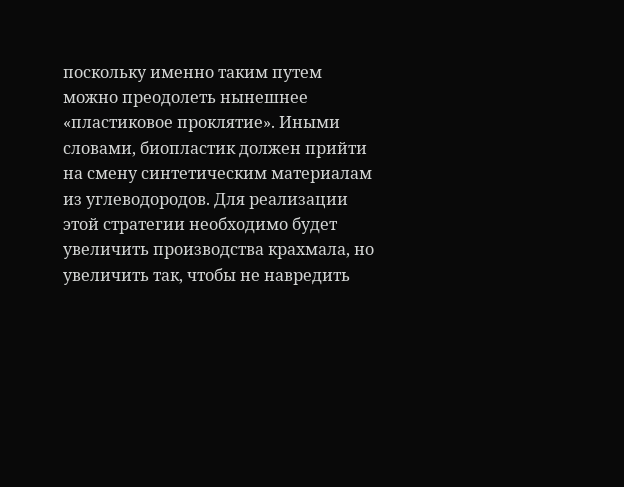поскольку именно таким путем можно преодолеть нынешнее «пластиковое проклятие». Иными словами, биопластик должен прийти на смену синтетическим материалам из углеводородов. Для реализации этой стратегии необходимо будет увеличить производства крахмала, но увеличить так, чтобы не навредить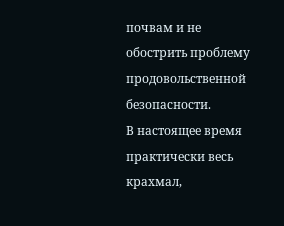почвам и не обострить проблему продовольственной безопасности.
В настоящее время практически весь крахмал,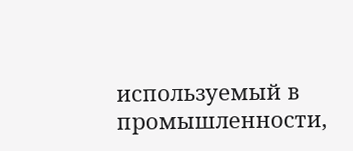используемый в промышленности,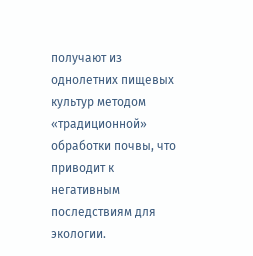получают из однолетних пищевых культур методом «традиционной» обработки почвы, что приводит к негативным последствиям для экологии.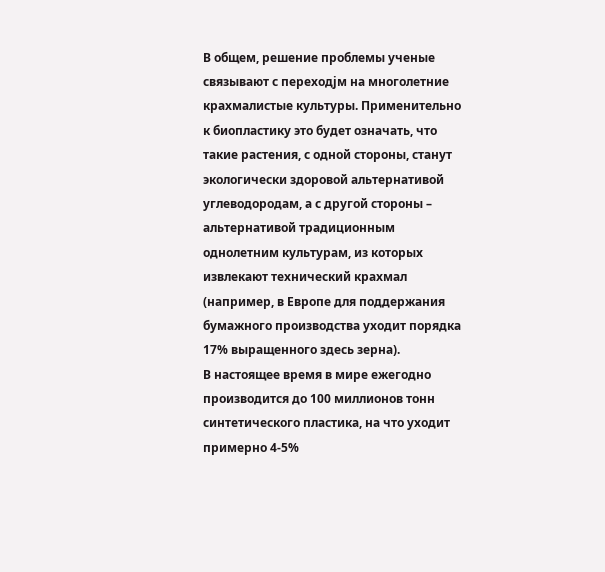В общем, решение проблемы ученые связывают с переходjм на многолетние крахмалистые культуры. Применительно к биопластику это будет означать, что такие растения, с одной стороны, станут экологически здоровой альтернативой углеводородам, а с другой стороны – альтернативой традиционным однолетним культурам, из которых извлекают технический крахмал (например, в Европе для поддержания бумажного производства уходит порядка 17% выращенного здесь зерна).
В настоящее время в мире ежегодно производится до 100 миллионов тонн синтетического пластика, на что уходит примерно 4-5%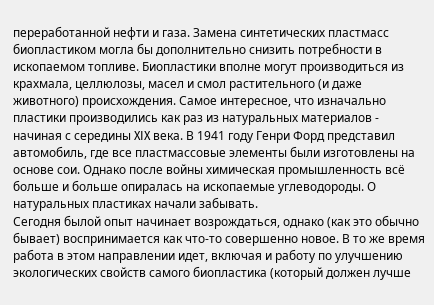переработанной нефти и газа. Замена синтетических пластмасс биопластиком могла бы дополнительно снизить потребности в ископаемом топливе. Биопластики вполне могут производиться из крахмала, целлюлозы, масел и смол растительного (и даже животного) происхождения. Самое интересное, что изначально пластики производились как раз из натуральных материалов - начиная с середины XIX века. В 1941 году Генри Форд представил автомобиль, где все пластмассовые элементы были изготовлены на основе сои. Однако после войны химическая промышленность всё больше и больше опиралась на ископаемые углеводороды. О натуральных пластиках начали забывать.
Сегодня былой опыт начинает возрождаться, однако (как это обычно бывает) воспринимается как что-то совершенно новое. В то же время работа в этом направлении идет, включая и работу по улучшению экологических свойств самого биопластика (который должен лучше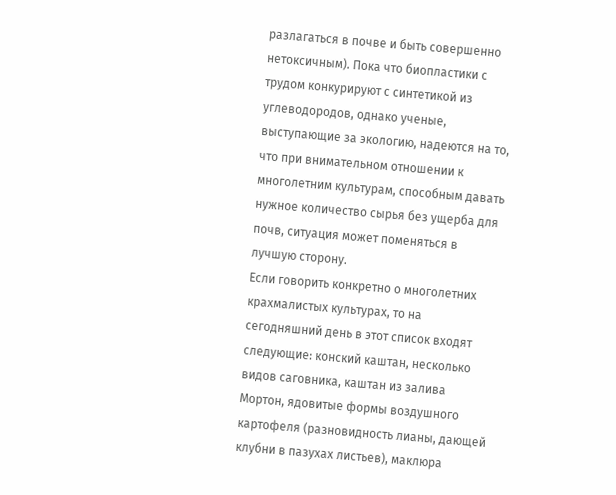разлагаться в почве и быть совершенно нетоксичным). Пока что биопластики с трудом конкурируют с синтетикой из углеводородов, однако ученые, выступающие за экологию, надеются на то, что при внимательном отношении к многолетним культурам, способным давать нужное количество сырья без ущерба для почв, ситуация может поменяться в лучшую сторону.
Если говорить конкретно о многолетних крахмалистых культурах, то на сегодняшний день в этот список входят следующие: конский каштан, несколько видов саговника, каштан из залива Мортон, ядовитые формы воздушного картофеля (разновидность лианы, дающей клубни в пазухах листьев), маклюра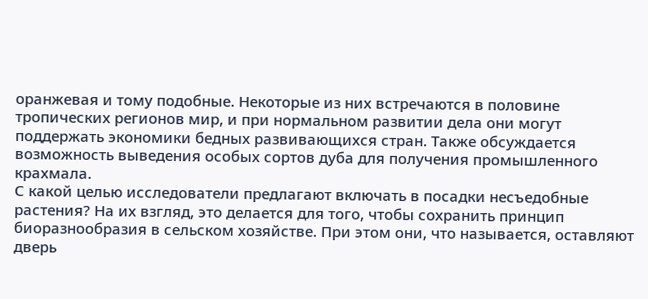оранжевая и тому подобные. Некоторые из них встречаются в половине тропических регионов мир, и при нормальном развитии дела они могут поддержать экономики бедных развивающихся стран. Также обсуждается возможность выведения особых сортов дуба для получения промышленного крахмала.
С какой целью исследователи предлагают включать в посадки несъедобные растения? На их взгляд, это делается для того, чтобы сохранить принцип биоразнообразия в сельском хозяйстве. При этом они, что называется, оставляют дверь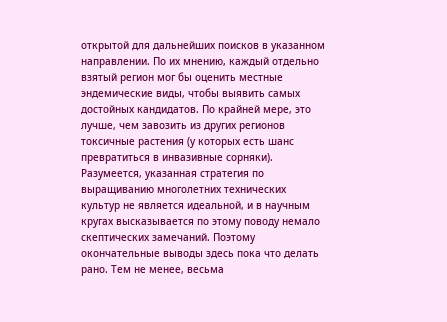открытой для дальнейших поисков в указанном направлении. По их мнению, каждый отдельно взятый регион мог бы оценить местные эндемические виды, чтобы выявить самых достойных кандидатов. По крайней мере, это лучше, чем завозить из других регионов токсичные растения (у которых есть шанс превратиться в инвазивные сорняки).
Разумеется, указанная стратегия по выращиванию многолетних технических культур не является идеальной, и в научным кругах высказывается по этому поводу немало скептических замечаний. Поэтому окончательные выводы здесь пока что делать рано. Тем не менее, весьма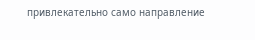привлекательно само направление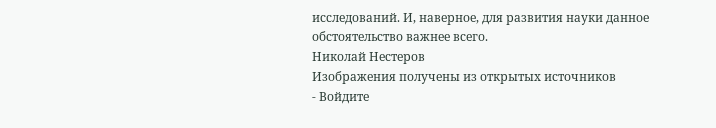исследований. И, наверное, для развития науки данное обстоятельство важнее всего.
Николай Нестеров
Изображения получены из открытых источников
- Войдите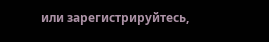или зарегистрируйтесь,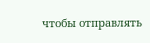чтобы отправлять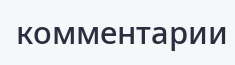комментарии